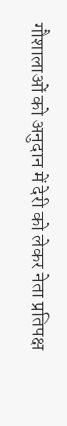गौशालाओं को अनुदान में देरी को लेकर नेता प्रतिपक्ष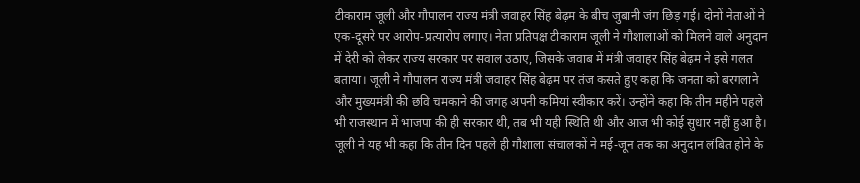टीकाराम जूली और गौपालन राज्य मंत्री जवाहर सिंह बेढ़म के बीच जुबानी जंग छिड़ गई। दोनों नेताओं ने एक-दूसरे पर आरोप-प्रत्यारोप लगाए। नेता प्रतिपक्ष टीकाराम जूली ने गौशालाओं को मिलने वाले अनुदान में देरी को लेकर राज्य सरकार पर सवाल उठाए, जिसके जवाब में मंत्री जवाहर सिंह बेढ़म ने इसे गलत बताया। जूली ने गौपालन राज्य मंत्री जवाहर सिंह बेढ़म पर तंज कसते हुए कहा कि जनता को बरगलाने और मुख्यमंत्री की छवि चमकाने की जगह अपनी कमियां स्वीकार करें। उन्होंने कहा कि तीन महीने पहले भी राजस्थान में भाजपा की ही सरकार थी, तब भी यही स्थिति थी और आज भी कोई सुधार नहीं हुआ है। जूली ने यह भी कहा कि तीन दिन पहले ही गौशाला संचालकों ने मई-जून तक का अनुदान लंबित होने के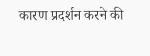कारण प्रदर्शन करने की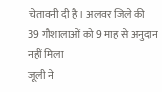चेतावनी दी है। अलवर जिले की 39 गौशालाओं को 9 माह से अनुदान नहीं मिला
जूली ने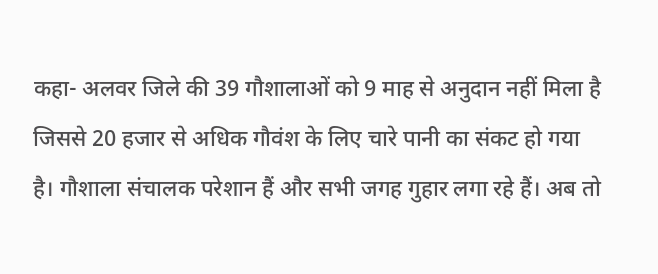कहा- अलवर जिले की 39 गौशालाओं को 9 माह से अनुदान नहीं मिला है जिससे 20 हजार से अधिक गौवंश के लिए चारे पानी का संकट हो गया है। गौशाला संचालक परेशान हैं और सभी जगह गुहार लगा रहे हैं। अब तो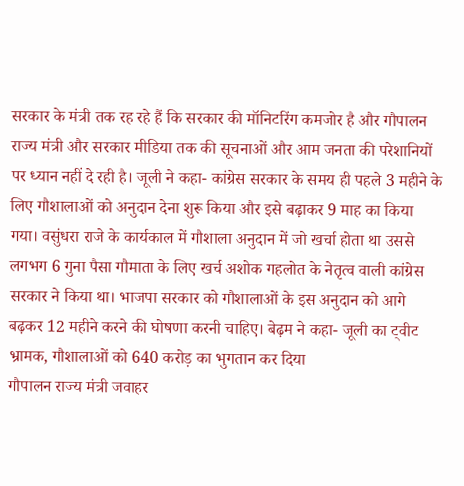सरकार के मंत्री तक रह रहे हैं कि सरकार की मॉनिटरिंग कमजोर है और गौपालन राज्य मंत्री और सरकार मीडिया तक की सूचनाओं और आम जनता की परेशानियों पर ध्यान नहीं दे रही है। जूली ने कहा- कांग्रेस सरकार के समय ही पहले 3 महीने के लिए गौशालाओं को अनुदान देना शुरू किया और इसे बढ़ाकर 9 माह का किया गया। वसुंधरा राजे के कार्यकाल में गौशाला अनुदान में जो खर्चा होता था उससे लगभग 6 गुना पैसा गौमाता के लिए खर्च अशोक गहलोत के नेतृत्व वाली कांग्रेस सरकार ने किया था। भाजपा सरकार को गौशालाओं के इस अनुदान को आगे बढ़कर 12 महीने करने की घोषणा करनी चाहिए। बेढ़म ने कहा- जूली का ट्वीट भ्रामक, गौशालाओं को 640 करोड़ का भुगतान कर दिया
गौपालन राज्य मंत्री जवाहर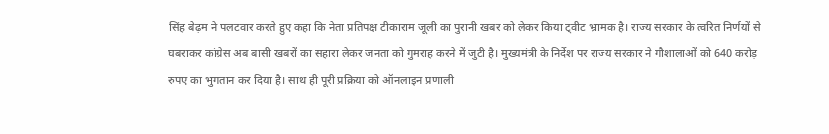सिंह बेढ़म ने पलटवार करते हुए कहा कि नेता प्रतिपक्ष टीकाराम जूली का पुरानी खबर को लेकर किया ट्वीट भ्रामक है। राज्य सरकार के त्वरित निर्णयों से घबराकर कांग्रेस अब बासी खबरों का सहारा लेकर जनता को गुमराह करने में जुटी है। मुख्यमंत्री के निर्देश पर राज्य सरकार ने गौशालाओं को 640 करोड़ रुपए का भुगतान कर दिया है। साथ ही पूरी प्रक्रिया को ऑनलाइन प्रणाली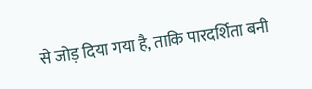से जोड़ दिया गया है, ताकि पारदर्शिता बनी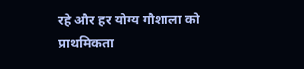रहे और हर योग्य गौशाला को प्राथमिकता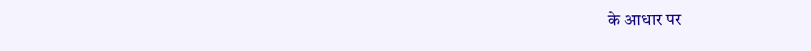के आधार पर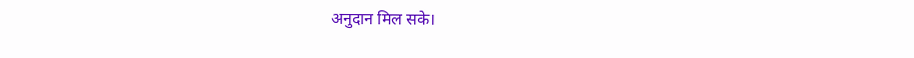अनुदान मिल सके।